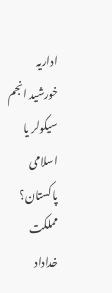اداریہ
خورشید انجم
سیکولر یا اسلامی پاکستان؟
مملکت خداداد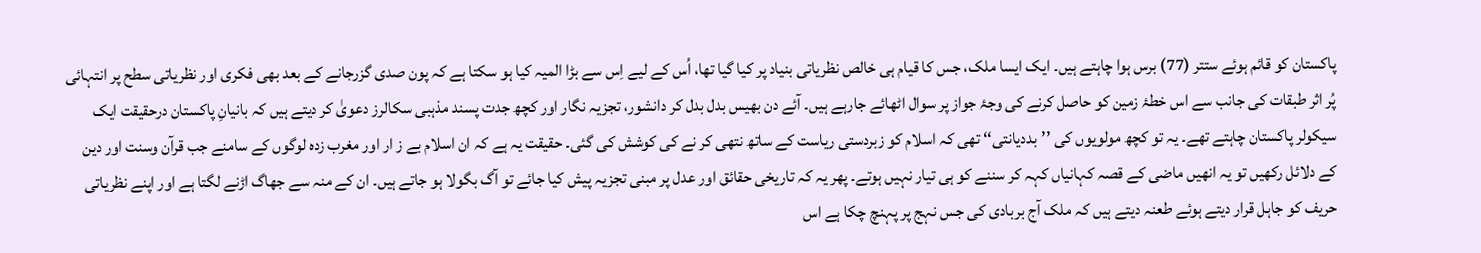پاکستان کو قائم ہوئے ستتر (77) برس ہوا چاہتے ہیں۔ ایک ایسا ملک، جس کا قیام ہی خالص نظریاتی بنیاد پر کیا گیا تھا، اُس کے لیے اِس سے بڑا المیہ کیا ہو سکتا ہے کہ پون صدی گزرجانے کے بعد بھی فکری اور نظریاتی سطح پر انتہائی پُر اثر طبقات کی جانب سے اس خطۂ زمین کو حاصل کرنے کی وجۂ جواز پر سوال اٹھائے جارہے ہیں۔ آئے دن بھیس بدل بدل کر دانشور، تجزیہ نگار اور کچھ جدت پسند مذہبی سکالرز دعویٰ کر دیتے ہیں کہ بانیانِ پاکستان درحقیقت ایک سیکولر پاکستان چاہتے تھے۔ یہ تو کچھ مولویوں کی ’’بددیانتی‘‘ تھی کہ اسلام کو زبردستی ریاست کے ساتھ نتھی کر نے کی کوشش کی گئی۔ حقیقت یہ ہے کہ ان اسلام بے ز ار اور مغرب زدہ لوگوں کے سامنے جب قرآن وسنت اور دین کے دلائل رکھیں تو یہ انھیں ماضی کے قصہ کہانیاں کہہ کر سننے کو ہی تیار نہیں ہوتے۔ پھر یہ کہ تاریخی حقائق اور عدل پر مبنی تجزیہ پیش کیا جائے تو آگ بگولا ہو جاتے ہیں۔ ان کے منہ سے جھاگ اڑنے لگتا ہے اور اپنے نظریاتی حریف کو جاہل قرار دیتے ہوئے طعنہ دیتے ہیں کہ ملک آج بربادی کی جس نہج پر پہنچ چکا ہے اس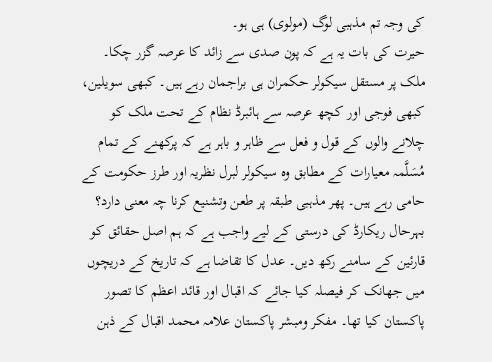کی وجہ تم مذہبی لوگ (مولوی) ہی ہو۔
حیرت کی بات یہ ہے کہ پون صدی سے زائد کا عرصہ گزر چکا۔ ملک پر مستقل سیکولر حکمران ہی براجمان رہے ہیں۔ کبھی سویلین، کبھی فوجی اور کچھ عرصہ سے ہائبرڈ نظام کے تحت ملک کو چلانے والوں کے قول و فعل سے ظاہر و باہر ہے کہ پرکھنے کے تمام مُسَلَّمہ معیارات کے مطابق وہ سیکولر لبرل نظریہ اور طرز حکومت کے حامی رہے ہیں۔ پھر مذہبی طبقہ پر طعن وتشنیع کرنا چہ معنی دارد؟ بہرحال ریکارڈ کی درستی کے لیے واجب ہے کہ ہم اصل حقائق کو قارئین کے سامنے رکھ دیں۔ عدل کا تقاضا ہے کہ تاریخ کے دریچوں میں جھانک کر فیصلہ کیا جائے کہ اقبال اور قائد اعظم کا تصور پاکستان کیا تھا۔ مفکر ومبشر پاکستان علامہ محمد اقبال کے ذہن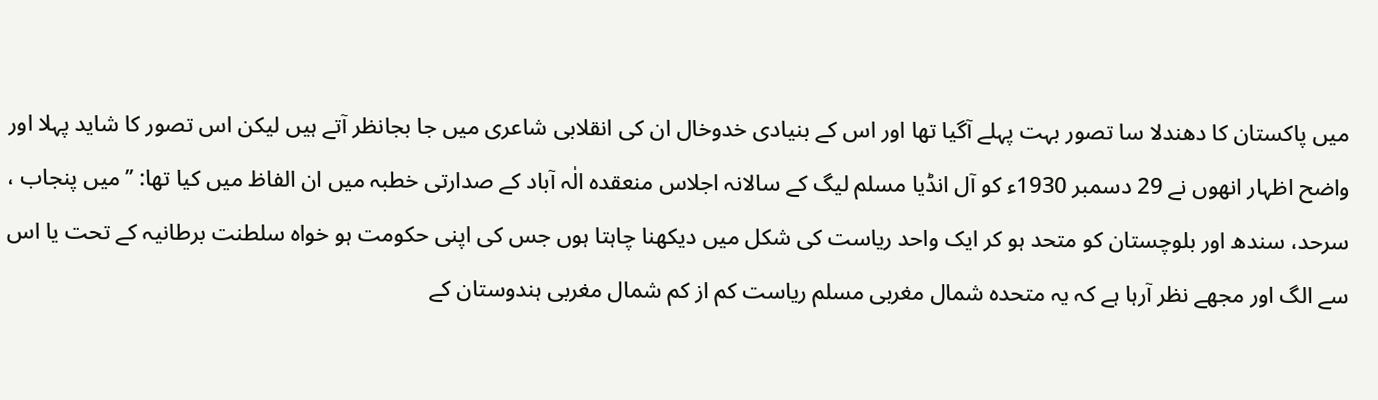میں پاکستان کا دھندلا سا تصور بہت پہلے آگیا تھا اور اس کے بنیادی خدوخال ان کی انقلابی شاعری میں جا بجانظر آتے ہیں لیکن اس تصور کا شاید پہلا اور واضح اظہار انھوں نے 29 دسمبر 1930ء کو آل انڈیا مسلم لیگ کے سالانہ اجلاس منعقدہ الٰہ آباد کے صدارتی خطبہ میں ان الفاظ میں کیا تھا: ’’میں پنجاب ، سرحد، سندھ اور بلوچستان کو متحد ہو کر ایک واحد ریاست کی شکل میں دیکھنا چاہتا ہوں جس کی اپنی حکومت ہو خواہ سلطنت برطانیہ کے تحت یا اس سے الگ اور مجھے نظر آرہا ہے کہ یہ متحدہ شمال مغربی مسلم ریاست کم از کم شمال مغربی ہندوستان کے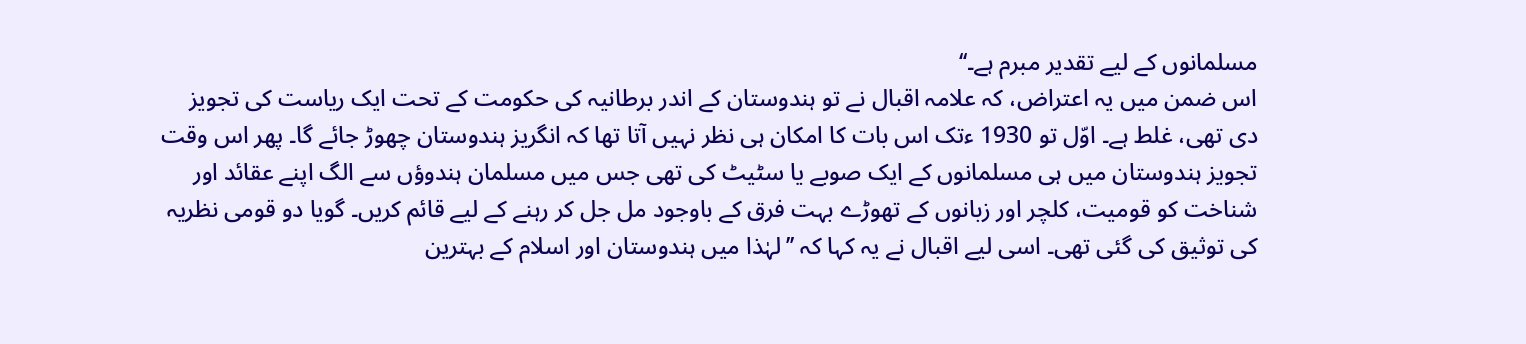مسلمانوں کے لیے تقدیر مبرم ہے۔‘‘
اس ضمن میں یہ اعتراض، کہ علامہ اقبال نے تو ہندوستان کے اندر برطانیہ کی حکومت کے تحت ایک ریاست کی تجویز دی تھی، غلط ہے۔ اوّل تو 1930 ءتک اس بات کا امکان ہی نظر نہیں آتا تھا کہ انگریز ہندوستان چھوڑ جائے گا۔ پھر اس وقت تجویز ہندوستان میں ہی مسلمانوں کے ایک صوبے یا سٹیٹ کی تھی جس میں مسلمان ہندوؤں سے الگ اپنے عقائد اور شناخت کو قومیت، کلچر اور زبانوں کے تھوڑے بہت فرق کے باوجود مل جل کر رہنے کے لیے قائم کریں۔ گویا دو قومی نظریہ کی توثیق کی گئی تھی۔ اسی لیے اقبال نے یہ کہا کہ ’’لہٰذا میں ہندوستان اور اسلام کے بہترین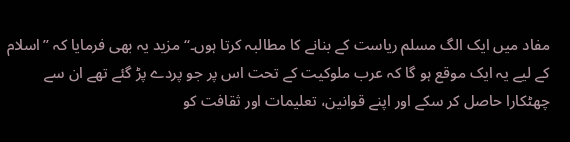مفاد میں ایک الگ مسلم ریاست کے بنانے کا مطالبہ کرتا ہوں۔‘‘ مزید یہ بھی فرمایا کہ ’’اسلام کے لیے یہ ایک موقع ہو گا کہ عرب ملوکیت کے تحت اس پر جو پردے پڑ گئے تھے ان سے چھٹکارا حاصل کر سکے اور اپنے قوانین، تعلیمات اور ثقافت کو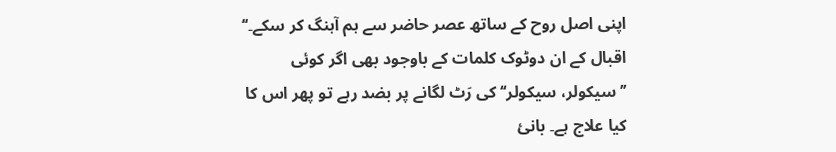اپنی اصل روح کے ساتھ عصر حاضر سے ہم آہنگ کر سکے۔‘‘ اقبال کے ان دوٹوک کلمات کے باوجود بھی اگر کوئی ’’سیکولر، سیکولر‘‘ کی رَٹ لگانے پر بضد رہے تو پھر اس کا کیا علاج ہے۔ بانیٔ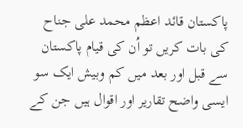پاکستان قائد اعظم محمد علی جناح کی بات کریں تو اُن کی قیام پاکستان سے قبل اور بعد میں کم وبیش ایک سو ایسی واضح تقاریر اور اقوال ہیں جن کے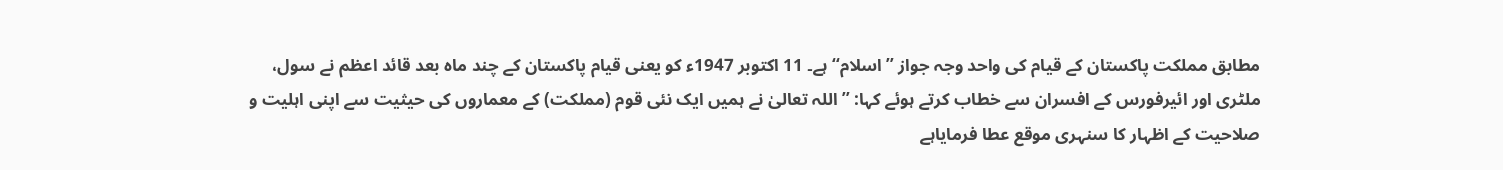مطابق مملکت پاکستان کے قیام کی واحد وجہ جواز ’’اسلام‘‘ ہے۔ 11 اکتوبر 1947ء کو یعنی قیام پاکستان کے چند ماہ بعد قائد اعظم نے سول، ملٹری اور ائیرفورس کے افسران سے خطاب کرتے ہوئے کہا: ’’اللہ تعالیٰ نے ہمیں ایک نئی قوم (مملکت) کے معماروں کی حیثیت سے اپنی اہلیت و صلاحیت کے اظہار کا سنہری موقع عطا فرمایاہے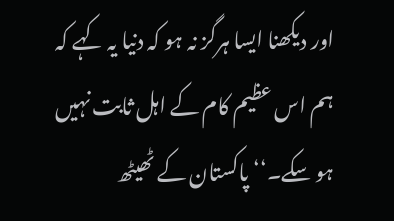اور دیکھنا ایسا ہرگز نہ ہو کہ دنیا یہ کہے کہ ہم اس عظیم کام کے اہل ثابت نہیں ہو سکے۔‘‘ پاکستان کے ٹھیٹھ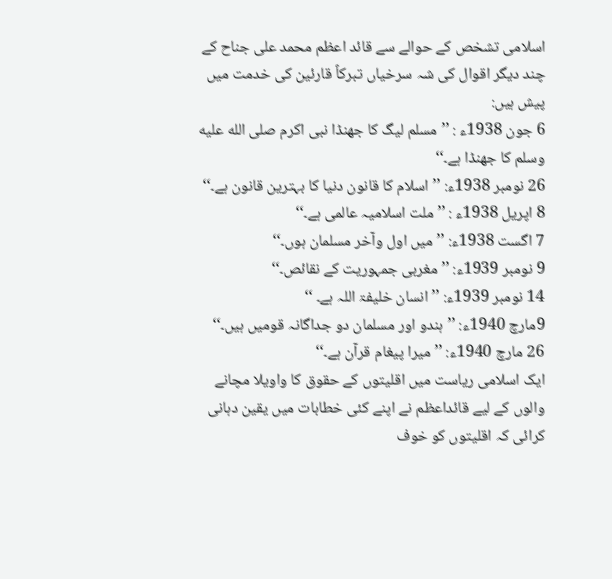اسلامی تشخص کے حوالے سے قائد اعظم محمد علی جناح کے چند دیگر اقوال کی شہ سرخیاں تبرکاً قارئین کی خدمت میں پیش ہیں:
6 جون 1938ء : ’’مسلم لیگ کا جھنڈا نبی اکرم صلى الله عليه وسلم کا جھنڈا ہے۔‘‘
26 نومبر 1938ء: ’’اسلام کا قانون دنیا کا بہترین قانون ہے۔‘‘
8 اپریل 1938ء : ’’ملت اسلامیہ عالمی ہے۔‘‘
7 اگست 1938ء: ’’میں اول وآخر مسلمان ہوں۔‘‘
9 نومبر 1939ء: ’’مغربی جمہوریت کے نقائص۔‘‘
14 نومبر 1939ء: ’’ انسان خلیفۃ اللہ ہے۔ ‘‘
9مارچ 1940ء: ’’ہندو اور مسلمان دو جداگانہ قومیں ہیں۔‘‘
26 مارچ 1940ء: ’’ میرا پیغام قرآن ہے۔‘‘
ایک اسلامی ریاست میں اقلیتوں کے حقوق کا واویلا مچانے والوں کے لیے قائداعظم نے اپنے کئی خطابات میں یقین دہانی کرائی کہ اقلیتوں کو خوف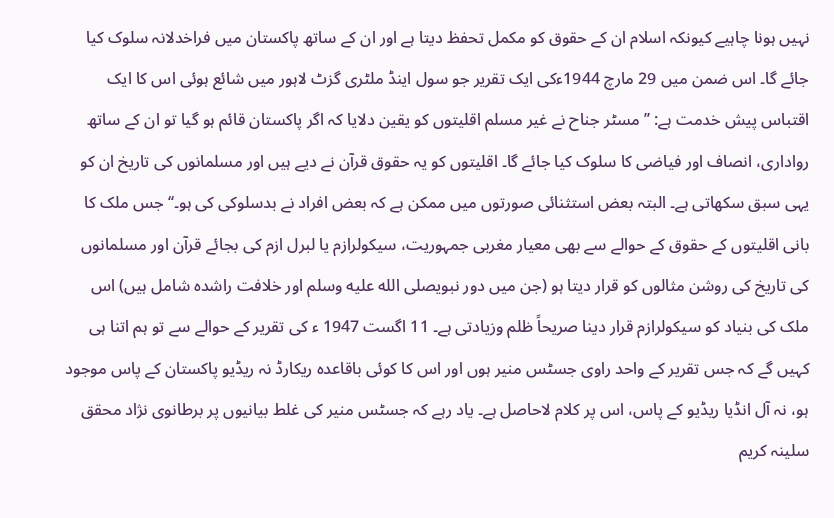نہیں ہونا چاہیے کیونکہ اسلام ان کے حقوق کو مکمل تحفظ دیتا ہے اور ان کے ساتھ پاکستان میں فراخدلانہ سلوک کیا جائے گا۔ اس ضمن میں 29 مارچ 1944ءکی ایک تقریر جو سول اینڈ ملٹری گزٹ لاہور میں شائع ہوئی اس کا ایک اقتباس پیش خدمت ہے: ’’مسٹر جناح نے غیر مسلم اقلیتوں کو یقین دلایا کہ اگر پاکستان قائم ہو گیا تو ان کے ساتھ رواداری، انصاف اور فیاضی کا سلوک کیا جائے گا۔ اقلیتوں کو یہ حقوق قرآن نے دیے ہیں اور مسلمانوں کی تاریخ ان کو یہی سبق سکھاتی ہے۔ البتہ بعض استثنائی صورتوں میں ممکن ہے کہ بعض افراد نے بدسلوکی کی ہو۔‘‘ جس ملک کا بانی اقلیتوں کے حقوق کے حوالے سے بھی معیار مغربی جمہوریت، سیکولرازم یا لبرل ازم کی بجائے قرآن اور مسلمانوں کی تاریخ کی روشن مثالوں کو قرار دیتا ہو (جن میں دور نبویصلى الله عليه وسلم اور خلافت راشدہ شامل ہیں) اس ملک کی بنیاد کو سیکولرازم قرار دینا صریحاً ظلم وزیادتی ہے۔ 11 اگست 1947 ء کی تقریر کے حوالے سے تو ہم اتنا ہی کہیں گے کہ جس تقریر کے واحد راوی جسٹس منیر ہوں اور اس کا کوئی باقاعدہ ریکارڈ نہ ریڈیو پاکستان کے پاس موجود ہو، نہ آل انڈیا ریڈیو کے پاس، اس پر کلام لاحاصل ہے۔ یاد رہے کہ جسٹس منیر کی غلط بیانیوں پر برطانوی نژاد محقق سلینہ کریم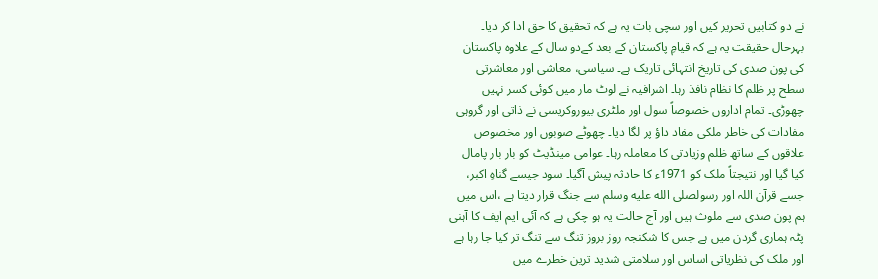نے دو کتابیں تحریر کیں اور سچی بات یہ ہے کہ تحقیق کا حق ادا کر دیا۔
بہرحال حقیقت یہ ہے کہ قیامِ پاکستان کے بعد کےدو سال کے علاوہ پاکستان کی پون صدی کی تاریخ انتہائی تاریک ہے۔ سیاسی، معاشی اور معاشرتی سطح پر ظلم کا نظام نافذ رہا۔ اشرافیہ نے لوٹ مار میں کوئی کسر نہیں چھوڑی۔ تمام اداروں خصوصاً سول اور ملٹری بیوروکریسی نے ذاتی اور گروہی مفادات کی خاطر ملکی مفاد داؤ پر لگا دیا۔ چھوٹے صوبوں اور مخصوص علاقوں کے ساتھ ظلم وزیادتی کا معاملہ رہا۔ عوامی مینڈیٹ کو بار بار پامال کیا گیا اور نتیجتاً ملک کو 1971ء کا حادثہ پیش آگیا۔ سود جیسے گناہِ اکبر، جسے قرآن اللہ اور رسولصلى الله عليه وسلم سے جنگ قرار دیتا ہے ،اس میں ہم پون صدی سے ملوث ہیں اور آج حالت یہ ہو چکی ہے کہ آئی ایم ایف کا آہنی پٹہ ہماری گردن میں ہے جس کا شکنجہ روز بروز تنگ سے تنگ تر کیا جا رہا ہے اور ملک کی نظریاتی اساس اور سلامتی شدید ترین خطرے میں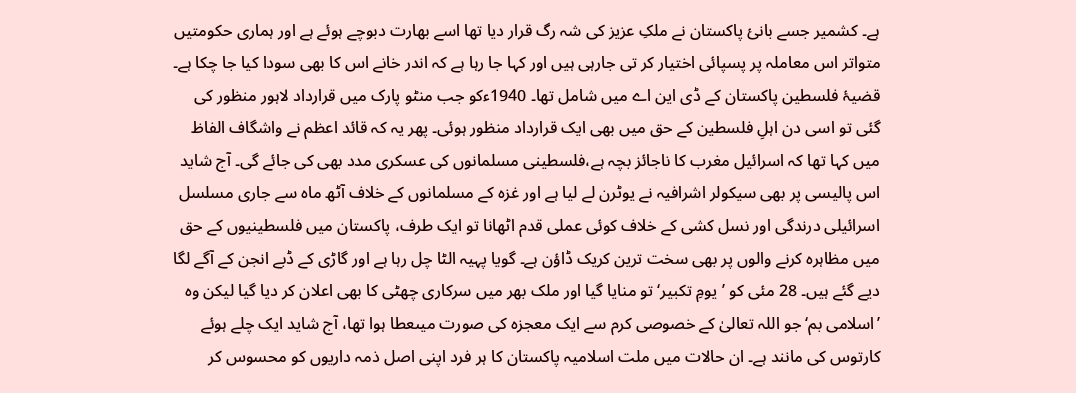ہے۔ کشمیر جسے بانیٔ پاکستان نے ملکِ عزیز کی شہ رگ قرار دیا تھا اسے بھارت دبوچے ہوئے ہے اور ہماری حکومتیں متواتر اس معاملہ پر پسپائی اختیار کر تی جارہی ہیں اور کہا جا رہا ہے کہ اندر خانے اس کا بھی سودا کیا جا چکا ہے۔ قضیۂ فلسطین پاکستان کے ڈی این اے میں شامل تھا۔ 1940ءکو جب منٹو پارک میں قرارداد لاہور منظور کی گئی تو اسی دن اہلِ فلسطین کے حق میں بھی ایک قرارداد منظور ہوئی۔ پھر یہ کہ قائد اعظم نے واشگاف الفاظ میں کہا تھا کہ اسرائیل مغرب کا ناجائز بچہ ہے،فلسطینی مسلمانوں کی عسکری مدد بھی کی جائے گی۔ آج شاید اس پالیسی پر بھی سیکولر اشرافیہ نے یوٹرن لے لیا ہے اور غزہ کے مسلمانوں کے خلاف آٹھ ماہ سے جاری مسلسل اسرائیلی درندگی اور نسل کشی کے خلاف کوئی عملی قدم اٹھانا تو ایک طرف، پاکستان میں فلسطینیوں کے حق میں مظاہرہ کرنے والوں پر بھی سخت ترین کریک ڈاؤن ہے۔ گویا پہیہ الٹا چل رہا ہے اور گاڑی کے ڈبے انجن کے آگے لگا دیے گئے ہیں۔ 28 مئی کو ’یومِ تکبیر‘ تو منایا گیا اور ملک بھر میں سرکاری چھٹی کا بھی اعلان کر دیا گیا لیکن وہ ’اسلامی بم‘ جو اللہ تعالیٰ کے خصوصی کرم سے ایک معجزہ کی صورت میںعطا ہوا تھا، آج شاید ایک چلے ہوئے کارتوس کی مانند ہے۔ ان حالات میں ملت اسلامیہ پاکستان کا ہر فرد اپنی اصل ذمہ داریوں کو محسوس کر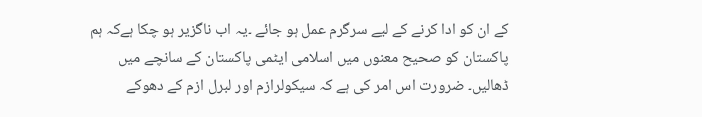کے ان کو ادا کرنے کے لیے سرگرم عمل ہو جائے ۔یہ اب ناگزیر ہو چکا ہےکہ ہم پاکستان کو صحیح معنوں میں اسلامی ایٹمی پاکستان کے سانچے میں ڈھالیں۔ ضرورت اس امر کی ہے کہ سیکولرازم اور لبرل ازم کے دھوکے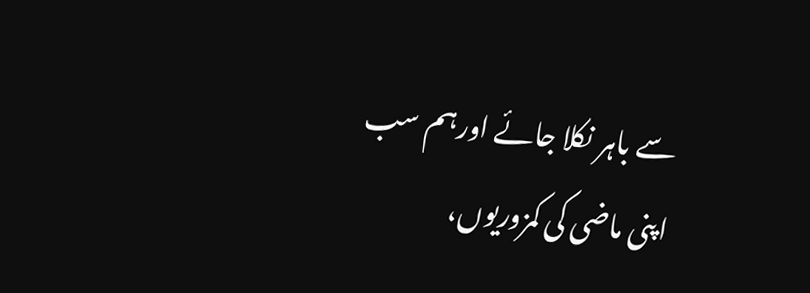سے باہر نکلا جائے اورہم سب اپنی ماضی کی کمزوریوں،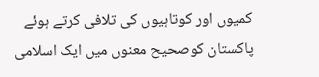کمیوں اور کوتاہیوں کی تلافی کرتے ہوئے پاکستان کوصحیح معنوں میں ایک اسلامی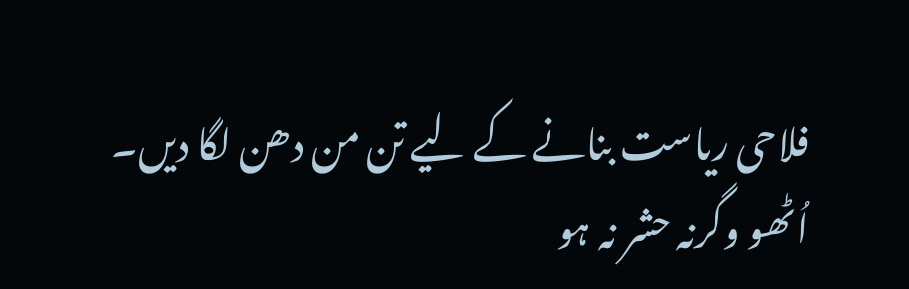فلاحی ریاست بنانے کے لیے تن من دھن لگا دیں۔
اُٹھو وگرنہ حشر نہ ہو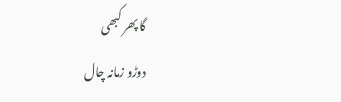گا پھر کبھی
دوڑو زمانہ چال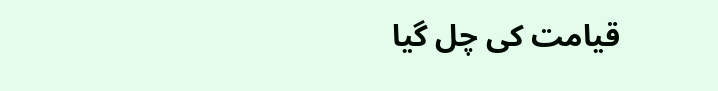قیامت کی چل گیا